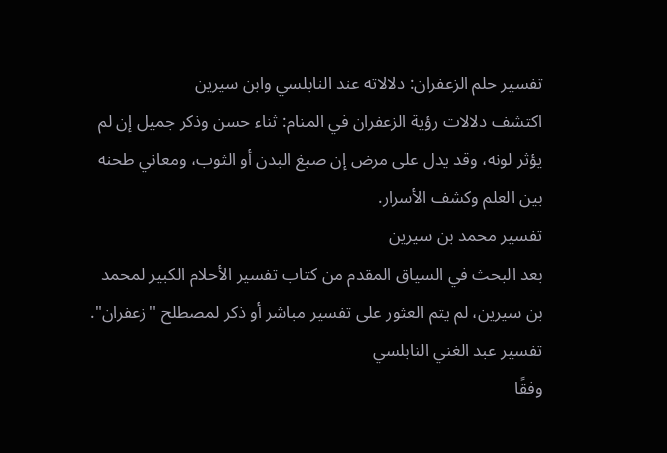تفسير حلم الزعفران: دلالاته عند النابلسي وابن سيرين
اكتشف دلالات رؤية الزعفران في المنام: ثناء حسن وذكر جميل إن لم يؤثر لونه، وقد يدل على مرض إن صبغ البدن أو الثوب، ومعاني طحنه بين العلم وكشف الأسرار.
تفسير محمد بن سيرين
بعد البحث في السياق المقدم من كتاب تفسير الأحلام الكبير لمحمد بن سيرين، لم يتم العثور على تفسير مباشر أو ذكر لمصطلح "زعفران".
تفسير عبد الغني النابلسي
وفقًا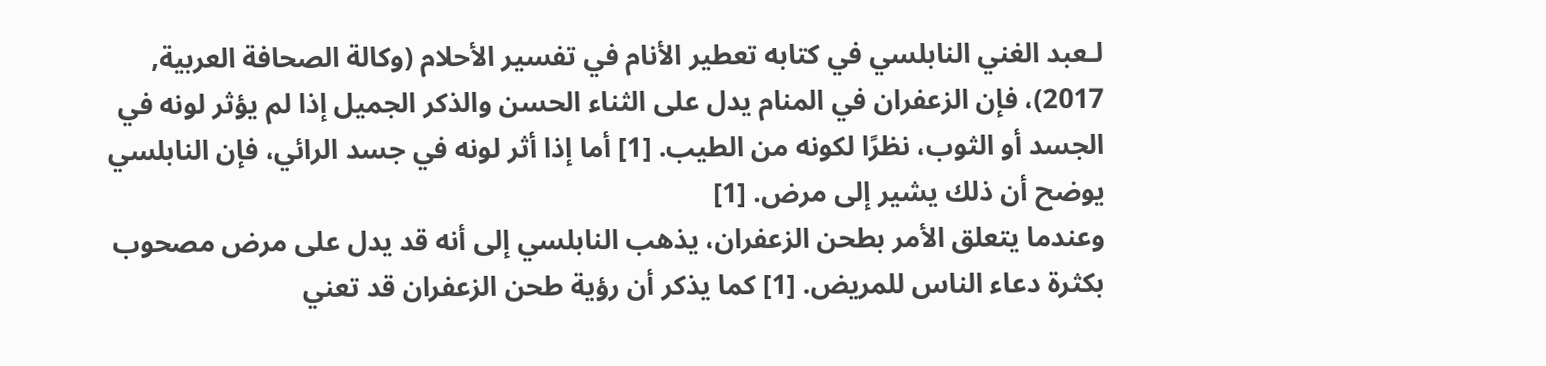لـعبد الغني النابلسي في كتابه تعطير الأنام في تفسير الأحلام (وكالة الصحافة العربية, 2017)، فإن الزعفران في المنام يدل على الثناء الحسن والذكر الجميل إذا لم يؤثر لونه في الجسد أو الثوب، نظرًا لكونه من الطيب. [1] أما إذا أثر لونه في جسد الرائي، فإن النابلسي يوضح أن ذلك يشير إلى مرض. [1]
وعندما يتعلق الأمر بطحن الزعفران، يذهب النابلسي إلى أنه قد يدل على مرض مصحوب بكثرة دعاء الناس للمريض. [1] كما يذكر أن رؤية طحن الزعفران قد تعني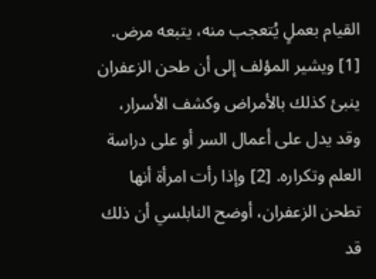القيام بعملٍ يُتعجب منه، يتبعه مرض. [1] ويشير المؤلف إلى أن طحن الزعفران ينبئ كذلك بالأمراض وكشف الأسرار، وقد يدل على أعمال السر أو على دراسة العلم وتكراره. [2] وإذا رأت امرأة أنها تطحن الزعفران، أوضح النابلسي أن ذلك قد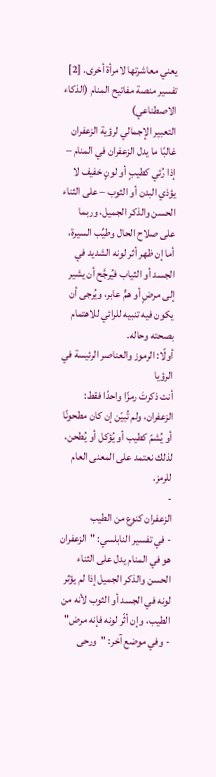يعني معاشرتها لامرأة أخرى. [2]
تفسير منصة مفاتيح المنام (الذكاء الاصطناعي)
التعبير الإجمالي لرؤية الزعفران
غالبًا ما يدل الزعفران في المنام – إذا رُئي كطيبٍ أو لونٍ خفيف لا يؤذي البدن أو الثوب – على الثناء الحسن والذكر الجميل، وربما على صلاح الحال وطيِّب السيرة، أما إن ظهر أثر لونه الشديد في الجسد أو الثياب فيُرجَّح أن يشير إلى مرضٍ أو همٍّ عابر، ويُرجى أن يكون فيه تنبيه للرائي للاهتمام بصحته وحاله.
أولًا: الرموز والعناصر الرئيسة في الرؤيا
أنت ذكرتَ رمزًا واحدًا فقط: الزعفران، ولم تُبيّن إن كان مطحونًا أو يُشمّ كطيب أو يُؤكل أو يُطحن، لذلك نعتمد على المعنى العام للرمز.
-
الزعفران كنوع من الطيب
- في تفسير النابلسي: "الزعفران هو في المنام يدل على الثناء الحسن والذكر الجميل إذا لم يؤثر لونه في الجسد أو الثوب لأنه من الطيب، وإن أثّر لونه فإنه مرض"
- وفي موضع آخر: "ورحى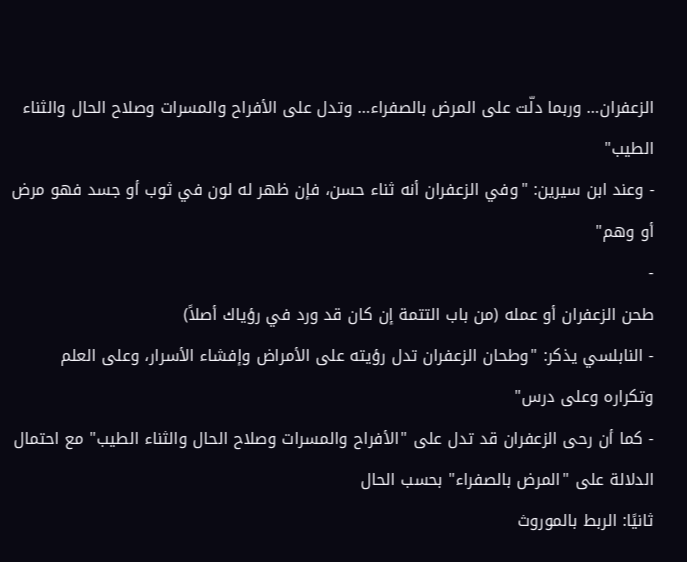الزعفران… وربما دلّت على المرض بالصفراء… وتدل على الأفراح والمسرات وصلاح الحال والثناء الطيب"
- وعند ابن سيرين: "وفي الزعفران أنه ثناء حسن، فإن ظهر له لون في ثوب أو جسد فهو مرض أو وهم"
-
طحن الزعفران أو عمله (من باب التتمة إن كان قد ورد في رؤياك أصلاً)
- النابلسي يذكر: "وطحان الزعفران تدل رؤيته على الأمراض وإفشاء الأسرار، وعلى العلم وتكراره وعلى درس"
- كما أن رحى الزعفران قد تدل على "الأفراح والمسرات وصلاح الحال والثناء الطيب" مع احتمال الدلالة على "المرض بالصفراء" بحسب الحال
ثانيًا: الربط بالموروث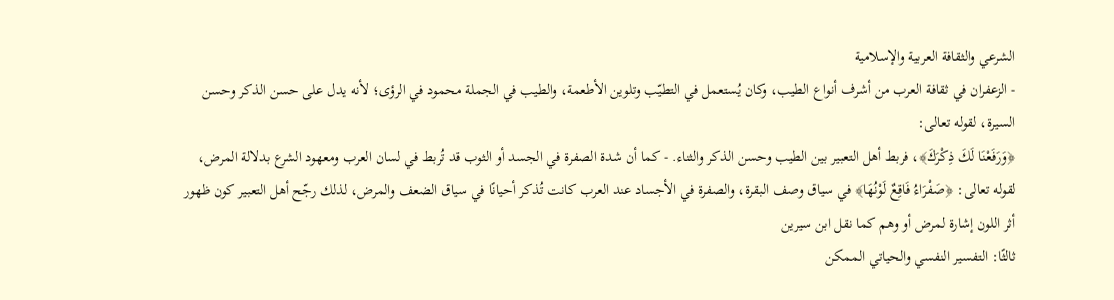الشرعي والثقافة العربية والإسلامية
- الزعفران في ثقافة العرب من أشرف أنواع الطيب، وكان يُستعمل في التطيّب وتلوين الأطعمة، والطيب في الجملة محمود في الرؤى؛ لأنه يدل على حسن الذكر وحسن السيرة، لقوله تعالى:
﴿وَرَفَعْنَا لَكَ ذِكْرَكَ﴾، فربط أهل التعبير بين الطيب وحسن الذكر والثناء. - كما أن شدة الصفرة في الجسد أو الثوب قد تُربط في لسان العرب ومعهود الشرع بدلالة المرض، لقوله تعالى: ﴿صَفْرَاءُ فَاقِعٌ لَوْنُهَا﴾ في سياق وصف البقرة، والصفرة في الأجساد عند العرب كانت تُذكر أحيانًا في سياق الضعف والمرض، لذلك رجّح أهل التعبير كون ظهور أثر اللون إشارة لمرض أو وهم كما نقل ابن سيرين
ثالثًا: التفسير النفسي والحياتي الممكن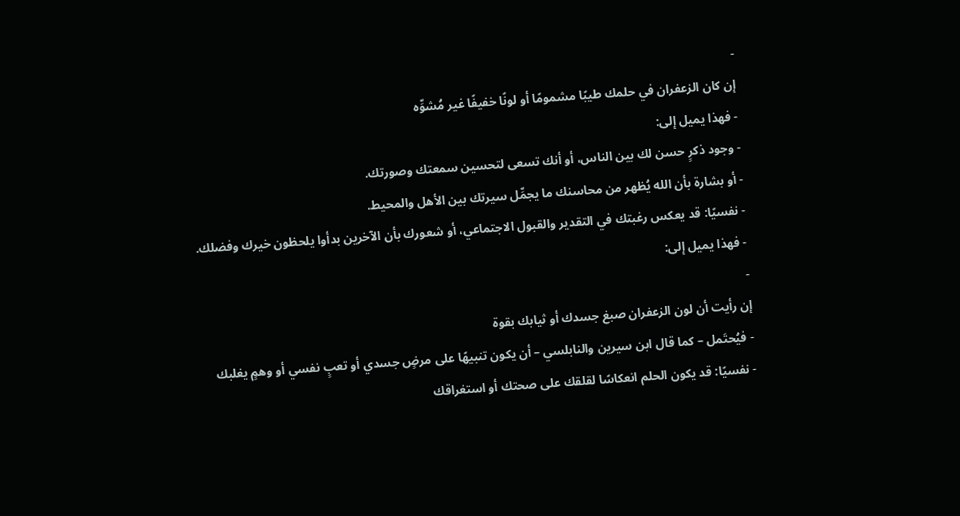-
إن كان الزعفران في حلمك طيبًا مشمومًا أو لونًا خفيفًا غير مُشوِّه
- فهذا يميل إلى:
- وجود ذكرٍ حسن لك بين الناس، أو أنك تسعى لتحسين سمعتك وصورتك.
- أو بشارة بأن الله يُظهر من محاسنك ما يجمِّل سيرتك بين الأهل والمحيط.
- نفسيًا: قد يعكس رغبتك في التقدير والقبول الاجتماعي، أو شعورك بأن الآخرين بدأوا يلحظون خيرك وفضلك.
- فهذا يميل إلى:
-
إن رأيت أن لون الزعفران صبغ جسدك أو ثيابك بقوة
- فيُحتَمل – كما قال ابن سيرين والنابلسي – أن يكون تنبيهًا على مرضٍ جسدي أو تعبٍ نفسي أو وهمٍ يغلبك
- نفسيًا: قد يكون الحلم انعكاسًا لقلقك على صحتك أو استغراقك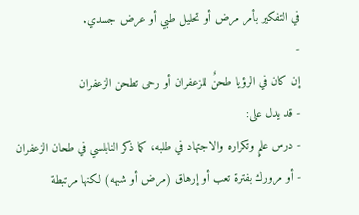في التفكير بأمر مرض أو تحليل طبي أو عرض جسدي.
-
إن كان في الرؤيا طحنٌ للزعفران أو رحى تطحن الزعفران
- قد يدل على:
- درس علمٍ وتكراره والاجتهاد في طلبه، كما ذكر النابلسي في طحان الزعفران
- أو مرورك بفترة تعب أو إرهاق (مرض أو شبهه) لكنها مرتبطة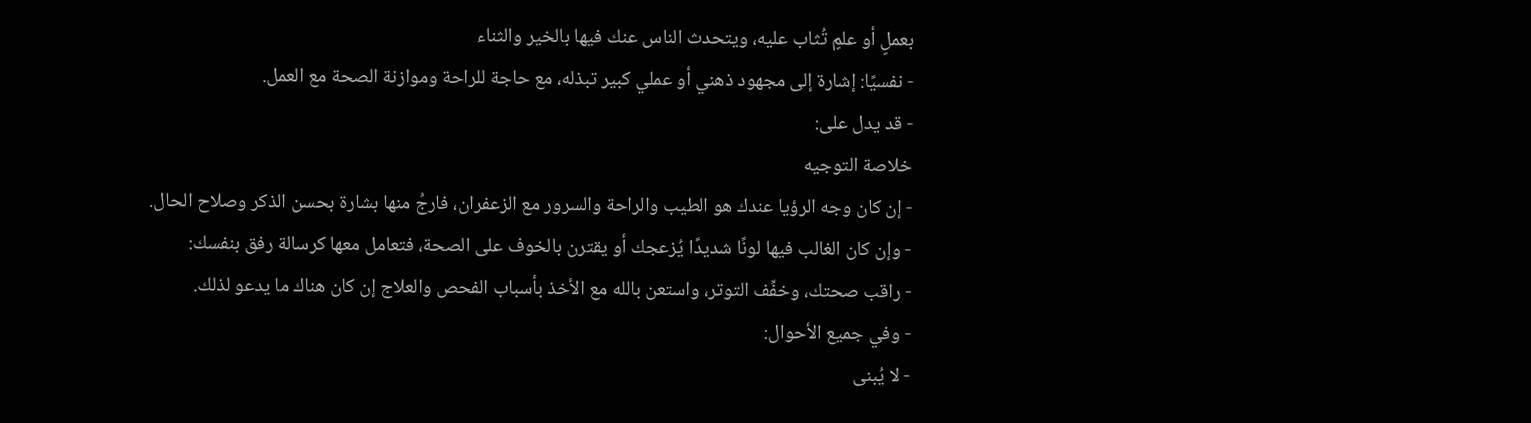بعملٍ أو علمٍ تُثاب عليه، ويتحدث الناس عنك فيها بالخير والثناء
- نفسيًا: إشارة إلى مجهود ذهني أو عملي كبير تبذله، مع حاجة للراحة وموازنة الصحة مع العمل.
- قد يدل على:
خلاصة التوجيه
- إن كان وجه الرؤيا عندك هو الطيب والراحة والسرور مع الزعفران، فارجُ منها بشارة بحسن الذكر وصلاح الحال.
- وإن كان الغالب فيها لونًا شديدًا يُزعجك أو يقترن بالخوف على الصحة، فتعامل معها كرسالة رفق بنفسك:
- راقب صحتك، وخفِّف التوتر، واستعن بالله مع الأخذ بأسباب الفحص والعلاج إن كان هناك ما يدعو لذلك.
- وفي جميع الأحوال:
- لا يُبنى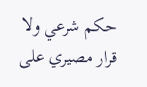حكم شرعي ولا قرار مصيري على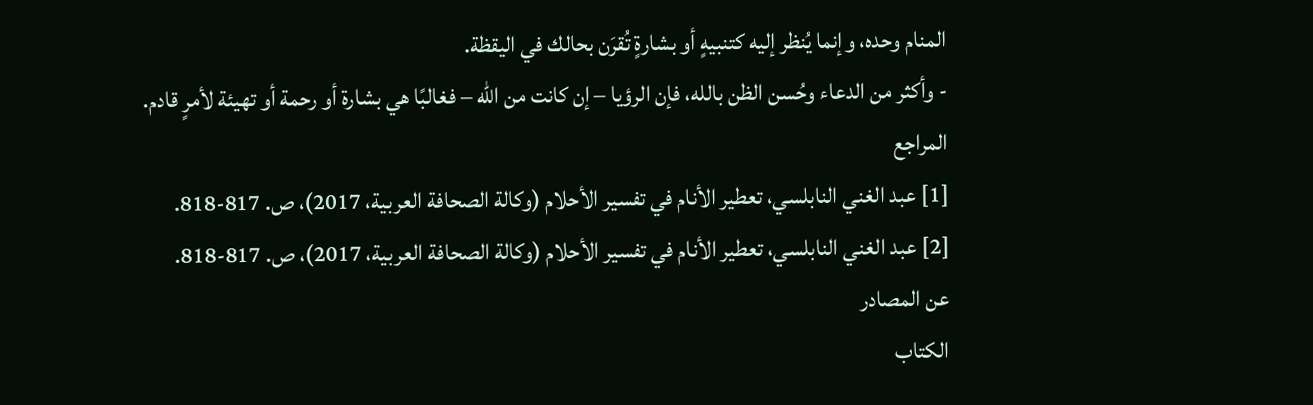المنام وحده، وإنما يُنظر إليه كتنبيهٍ أو بشارةٍ تُقرَن بحالك في اليقظة.
- وأكثر من الدعاء وحُسن الظن بالله، فإن الرؤيا – إن كانت من الله – فغالبًا هي بشارة أو رحمة أو تهيئة لأمرٍ قادم.
المراجع
[1] عبد الغني النابلسي، تعطير الأنام في تفسير الأحلام (وكالة الصحافة العربية، 2017)، ص. 817-818.
[2] عبد الغني النابلسي، تعطير الأنام في تفسير الأحلام (وكالة الصحافة العربية، 2017)، ص. 817-818.
عن المصادر
الكتاب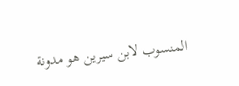المنسوب لابن سيرين هو مدونة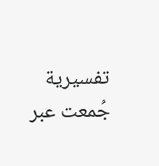تفسيرية جُمعت عبر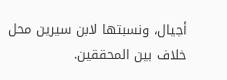أجيال، ونسبتها لابن سيرين محل خلاف بين المحققين.